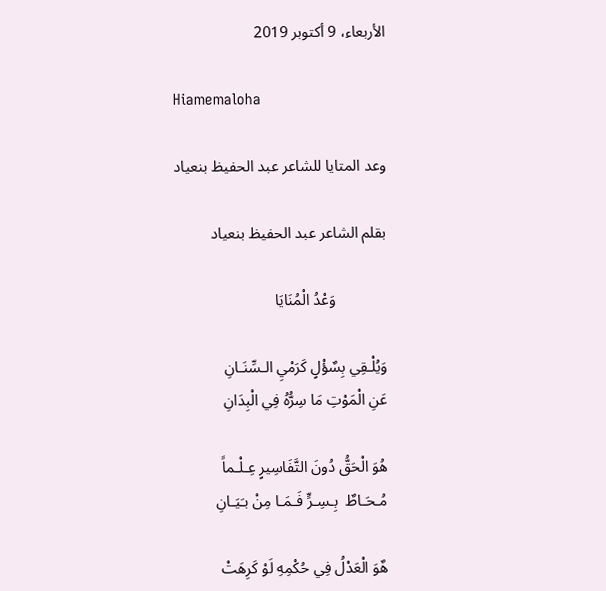الأربعاء، 9 أكتوبر 2019

Hiamemaloha

وعد المتايا للشاعر عبد الحفيظ بنعياد

بقلم الشاعر عبد الحفيظ بنعياد

             وَعْدُ الْمُنَايَا

وَيُلْـقِي بِسٌؤْلٍ كَرَمْيِ الـسِّنَـانِ
عَنِ الْمَوْتِ مَا سِرُّهُ فِي الْبِدَانِ

هُوَ الْحَقُّ دُونَ التَّفَاسِيرٍ عِـلْـماً
مُـحَـاطٌ  بِـسِـرٍّ فَـمَـا مِنْ بـَيَـانِ

هٌوَ الْعَدْلُ فِي حُكْمِهِ لَوْ كَرِهَتْ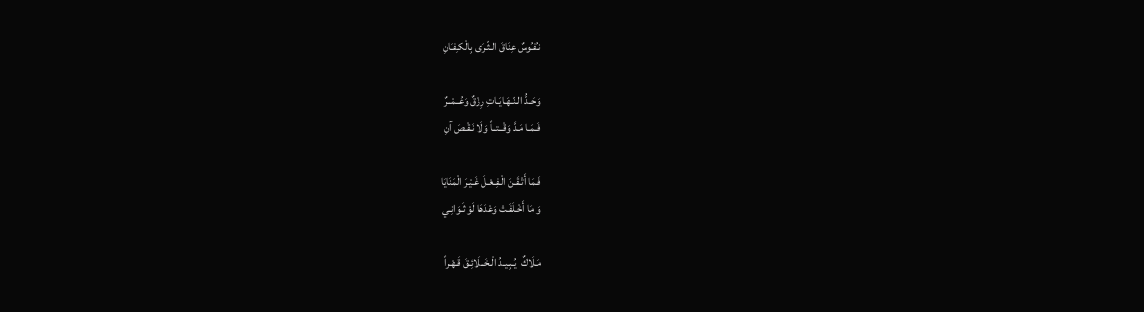نـُفـُوسٌ عِنَاقَ الـثّـرَى بِالْكـِفـَانِ

وَحَـدُّ الـنّـهَـايَـاتِ رِزْقٌ وَعُــمْــرٌ
فَـمَـا مَـدَّ وَقْــتــاً وَلَا نَـقْـصَ آنِ

فَـمَا أَتْـقَـنَ الْـفِـعْـلَ غَـيْـرَ الْمَنَايَا
وَ مَا أَخْـلَفَـتْ وَعْدَهَا لَوْ ثَـوَانِـي

مَـلَاكٌ  يُـبِـيـدُ الْـخَــلَائِـقَ قَـهْـراً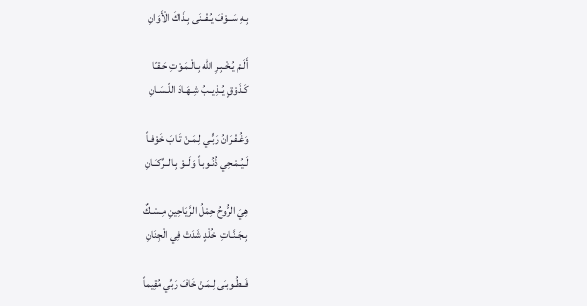بِـهِ سَــوْفَ يُـفْــنَى بِـذَاكَ الْأَوَانِ

أَلَـمْ يُـخْـبِـرِ الله بِـالْـمَـوْتِ حَـقـّا
كَـذَوْقٍ يُــذِيــبُ شِـهَـادَ اللّـسَـانِ

وَغُـفْـرَانُ رَبٍّـي لِـمَـنْ تَـابَ خَوْفـاً
لَـيُـمْـحِي ذُنُـوبـاً وَلَــوْ بِـالــرِّكـَـانِ

هِيَ الرُّوحُ حِمْلُ الرَّيَاحِينِ مِـسْـكٌ
بِـجَـنَّـاتِ  خُلْدٍ شَدَتْ فِي الْجِنَانِ

فَــطُـوبـَى لِـمَـنْ خَافَ رَبِّي مُقِيماً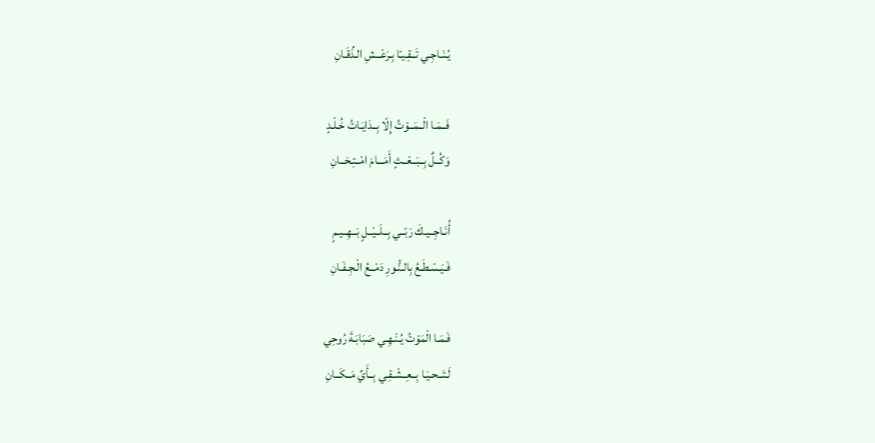يُـنَـاجِـي تَــقِـيـّا بِـرَعْــشِ الـذِّقَـانِ

فَــمَـا الْــمَــوْتُ إِلّا بِــدَايَـاتُ خُـلْـدٍ
وَكُــلٌ بِــبَــعْــثٍ أَمَـــامَ امْــتِـحَــانِ

أُنَـاجِــيـكَ رَبّــي بِــلَــيْــلٍ بَــهِــيـمٍ
فَـيَـسْـطَـعُ بِالـنُّـورِ دَمْــعُ الْـجِـفَـانِ

فَـمَـا الْمَوْتُ يُـنْـهِـي صَبَابَـةَ رُوحِي
لَـتَــحـيَـا بِــعِــشْـقِـي بِــأَيِّ مَــكَــانِ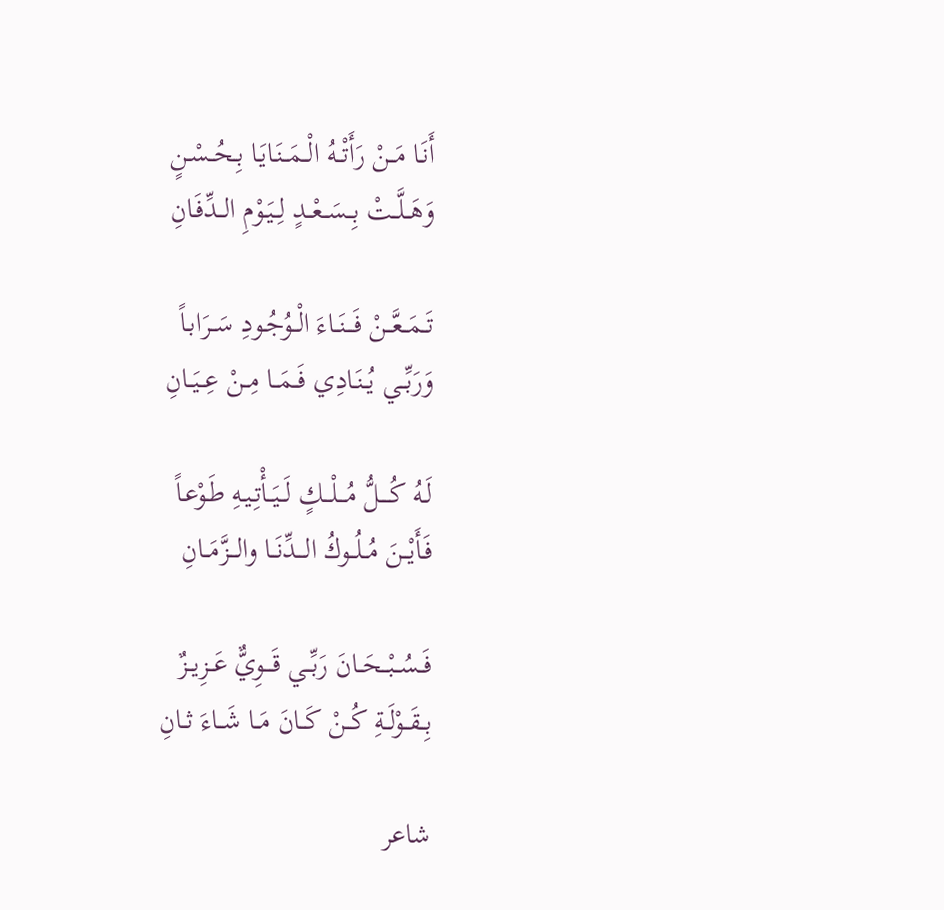أَنَـا مَــنْ رَأَتْــهُ الْــمَــنَـايَـا بِـحُــسْـنٍ
وَهَــلَّــتْ بِــسَــعْــدٍ لِــيَـوْمِ الــدِّفَـانِ

تَــمَــعَّــنْ فَـــنَــاءَ الْــوُجُـودِ سَــرَابـاً
وَرَبِّــي يُــنَـادِي فَــمَــا مِــنْ عِــيَــانِ

لَـهُ كُــــلُّ مُـــلْـــكٍ لَــيَــأْتِـيـهِ طَـوْعـاً
فَـأَيْــنَ مُــلُــوكُ الـــدِّنَــا والـــزَّمَــانِ

فَــسُــبْــحَــانَ رَبِّــي قَـــوِيٌّ عَــزِيــزٌ
بِــقَــوْلَــةِ كُــنْ كَــانَ مَــا شَــاءَ ثــانِ

شاعر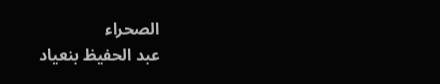الصحراء
عبد الحفيظ بنعياد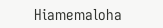Hiamemaloha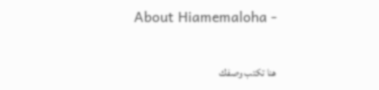About Hiamemaloha -

هنا تكتب وصفك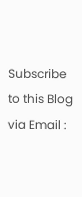Subscribe to this Blog via Email :